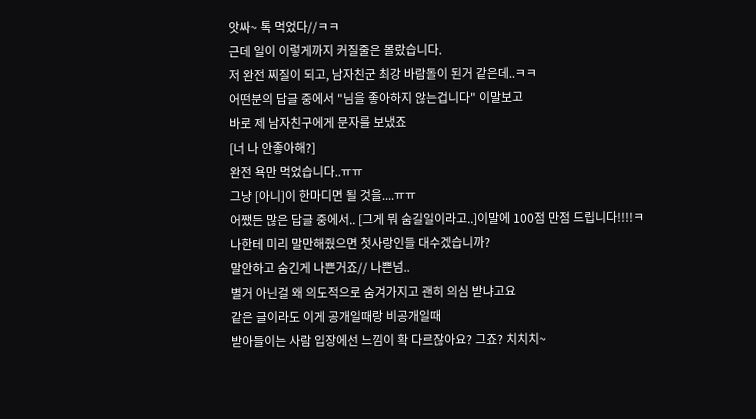앗싸~ 톡 먹었다//ㅋㅋ
근데 일이 이렇게까지 커질줄은 몰랐습니다.
저 완전 찌질이 되고, 남자친군 최강 바람돌이 된거 같은데..ㅋㅋ
어떤분의 답글 중에서 "님을 좋아하지 않는겁니다" 이말보고
바로 제 남자친구에게 문자를 보냈죠
[너 나 안좋아해?]
완전 욕만 먹었습니다..ㅠㅠ
그냥 [아니]이 한마디면 될 것을....ㅠㅠ
어쨌든 많은 답글 중에서.. [그게 뭐 숨길일이라고..]이말에 100점 만점 드립니다!!!!ㅋ
나한테 미리 말만해줬으면 첫사랑인들 대수겠습니까?
말안하고 숨긴게 나쁜거죠// 나쁜넘..
별거 아닌걸 왜 의도적으로 숨겨가지고 괜히 의심 받냐고요
같은 글이라도 이게 공개일때랑 비공개일때
받아들이는 사람 입장에선 느낌이 확 다르잖아요? 그죠? 치치치~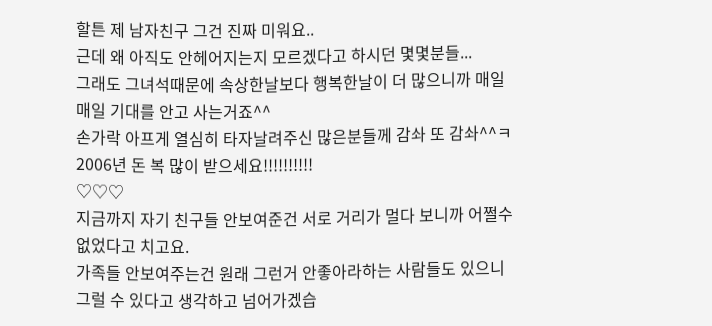할튼 제 남자친구 그건 진짜 미워요..
근데 왜 아직도 안헤어지는지 모르겠다고 하시던 몇몇분들...
그래도 그녀석때문에 속상한날보다 행복한날이 더 많으니까 매일매일 기대를 안고 사는거죠^^
손가락 아프게 열심히 타자날려주신 많은분들께 감솨 또 감솨^^ㅋ
2006년 돈 복 많이 받으세요!!!!!!!!!!
♡♡♡
지금까지 자기 친구들 안보여준건 서로 거리가 멀다 보니까 어쩔수 없었다고 치고요.
가족들 안보여주는건 원래 그런거 안좋아라하는 사람들도 있으니
그럴 수 있다고 생각하고 넘어가겠습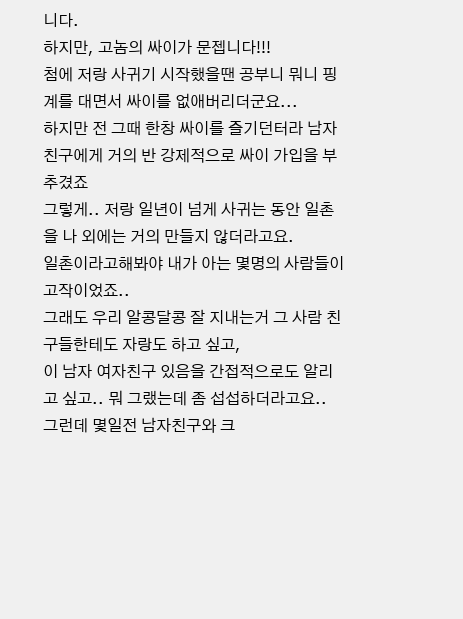니다.
하지만, 고놈의 싸이가 문젭니다!!!
첨에 저랑 사귀기 시작했을땐 공부니 뭐니 핑계를 대면서 싸이를 없애버리더군요...
하지만 전 그때 한창 싸이를 즐기던터라 남자친구에게 거의 반 강제적으로 싸이 가입을 부추겼죠
그렇게.. 저랑 일년이 넘게 사귀는 동안 일촌을 나 외에는 거의 만들지 않더라고요.
일촌이라고해봐야 내가 아는 몇명의 사람들이 고작이었죠..
그래도 우리 알콩달콩 잘 지내는거 그 사람 친구들한테도 자랑도 하고 싶고,
이 남자 여자친구 있음을 간접적으로도 알리고 싶고.. 뭐 그랬는데 좀 섭섭하더라고요..
그런데 몇일전 남자친구와 크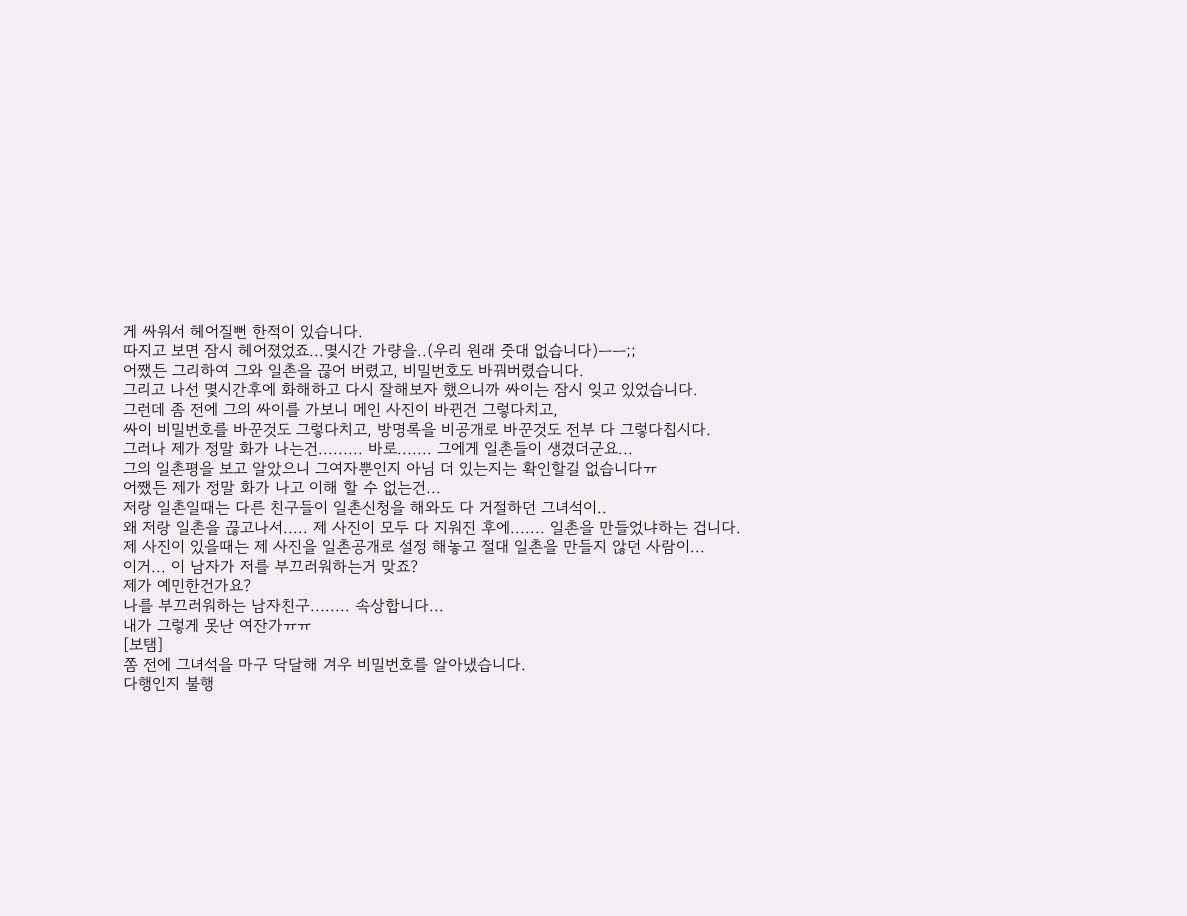게 싸워서 헤어질뻔 한적이 있습니다.
따지고 보면 잠시 헤어졌었죠...몇시간 가량을..(우리 원래 줏대 없습니다)ㅡㅡ;;
어쨌든 그리하여 그와 일촌을 끊어 버렸고, 비밀번호도 바꿔버렸습니다.
그리고 나선 몇시간후에 화해하고 다시 잘해보자 했으니까 싸이는 잠시 잊고 있었습니다.
그런데 좀 전에 그의 싸이를 가보니 메인 사진이 바뀐건 그렇다치고,
싸이 비밀번호를 바꾼것도 그렇다치고, 방명록을 비공개로 바꾼것도 전부 다 그렇다칩시다.
그러나 제가 정말 화가 나는건......... 바로....... 그에게 일촌들이 생겼더군요...
그의 일촌평을 보고 알았으니 그여자뿐인지 아님 더 있는지는 확인할길 없습니다ㅠ
어쨌든 제가 정말 화가 나고 이해 할 수 없는건...
저랑 일촌일때는 다른 친구들이 일촌신청을 해와도 다 거절하던 그녀석이..
왜 저랑 일촌을 끊고나서..... 제 사진이 모두 다 지워진 후에....... 일촌을 만들었냐하는 겁니다.
제 사진이 있을때는 제 사진을 일촌공개로 설정 해놓고 절대 일촌을 만들지 않던 사람이...
이거... 이 남자가 저를 부끄러워하는거 맞죠?
제가 예민한건가요?
나를 부끄러워하는 남자친구........ 속상합니다...
내가 그렇게 못난 여잔가ㅠㅠ
[보탬]
쫌 전에 그녀석을 마구 닥달해 겨우 비밀번호를 알아냈습니다.
다행인지 불행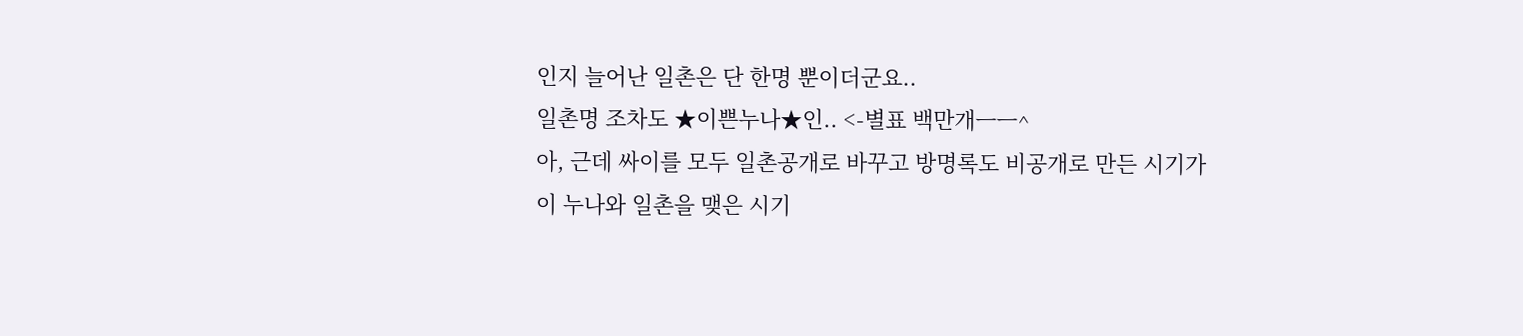인지 늘어난 일촌은 단 한명 뿐이더군요..
일촌명 조차도 ★이쁜누나★인.. <-별표 백만개ㅡㅡ^
아, 근데 싸이를 모두 일촌공개로 바꾸고 방명록도 비공개로 만든 시기가
이 누나와 일촌을 맺은 시기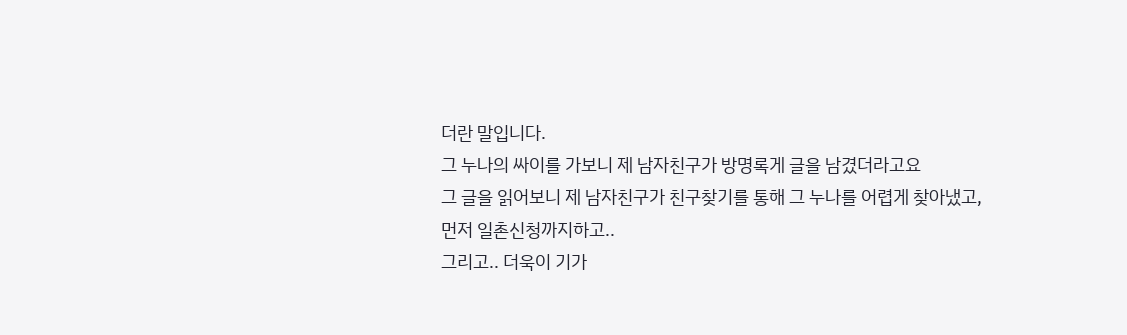더란 말입니다.
그 누나의 싸이를 가보니 제 남자친구가 방명록게 글을 남겼더라고요
그 글을 읽어보니 제 남자친구가 친구찾기를 통해 그 누나를 어렵게 찾아냈고,
먼저 일촌신청까지하고..
그리고.. 더욱이 기가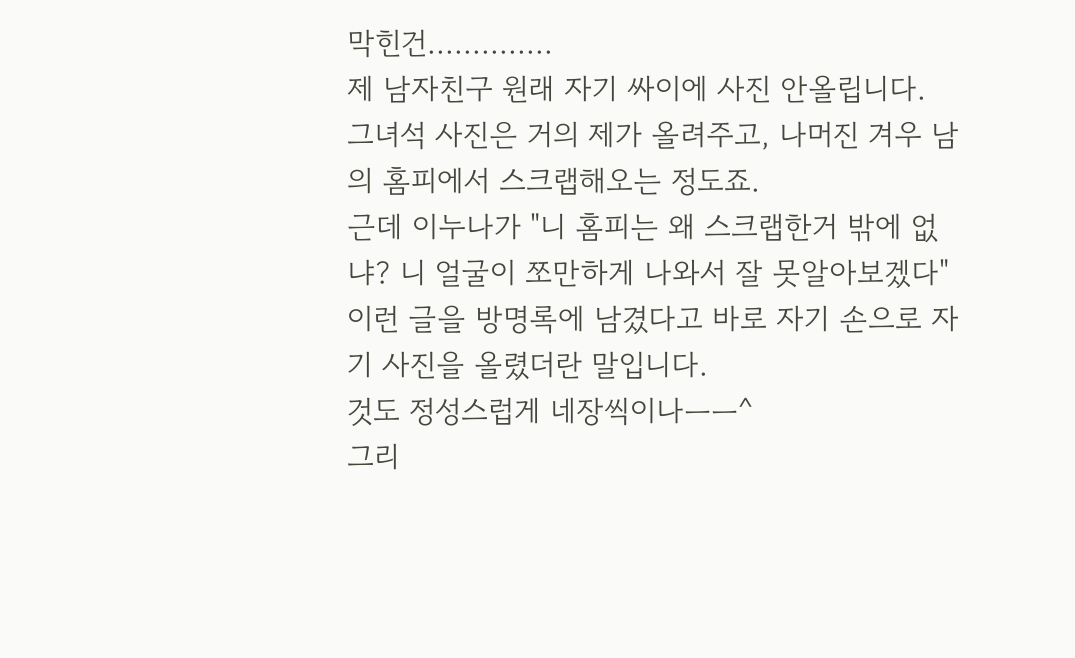막힌건..............
제 남자친구 원래 자기 싸이에 사진 안올립니다.
그녀석 사진은 거의 제가 올려주고, 나머진 겨우 남의 홈피에서 스크랩해오는 정도죠.
근데 이누나가 "니 홈피는 왜 스크랩한거 밖에 없냐? 니 얼굴이 쪼만하게 나와서 잘 못알아보겠다"
이런 글을 방명록에 남겼다고 바로 자기 손으로 자기 사진을 올렸더란 말입니다.
것도 정성스럽게 네장씩이나ㅡㅡ^
그리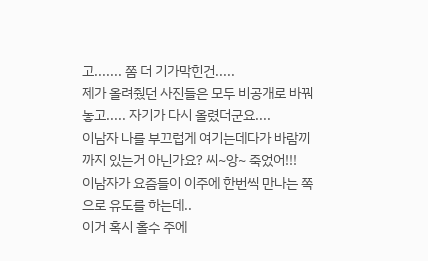고....... 쫌 더 기가막힌건.....
제가 올려줬던 사진들은 모두 비공개로 바꿔놓고..... 자기가 다시 올렸더군요....
이남자 나를 부끄럽게 여기는데다가 바람끼까지 있는거 아닌가요? 씨~앙~ 죽었어!!!
이남자가 요즘들이 이주에 한번씩 만나는 쪽으로 유도를 하는데..
이거 혹시 홀수 주에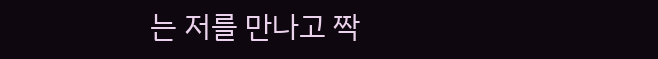는 저를 만나고 짝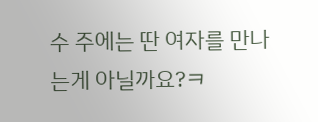수 주에는 딴 여자를 만나는게 아닐까요?ㅋ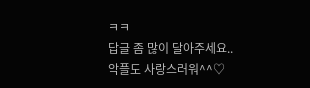ㅋㅋ
답글 좀 많이 달아주세요..
악플도 사랑스러워^^♡